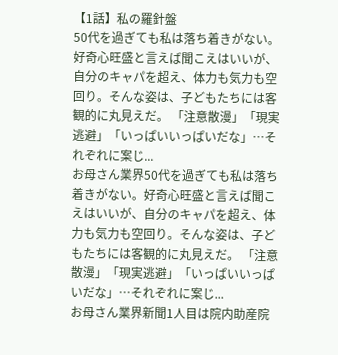【1話】私の羅針盤
50代を過ぎても私は落ち着きがない。好奇心旺盛と言えば聞こえはいいが、自分のキャパを超え、体力も気力も空回り。そんな姿は、子どもたちには客観的に丸見えだ。 「注意散漫」「現実逃避」「いっぱいいっぱいだな」…それぞれに案じ...
お母さん業界50代を過ぎても私は落ち着きがない。好奇心旺盛と言えば聞こえはいいが、自分のキャパを超え、体力も気力も空回り。そんな姿は、子どもたちには客観的に丸見えだ。 「注意散漫」「現実逃避」「いっぱいいっぱいだな」…それぞれに案じ...
お母さん業界新聞1人目は院内助産院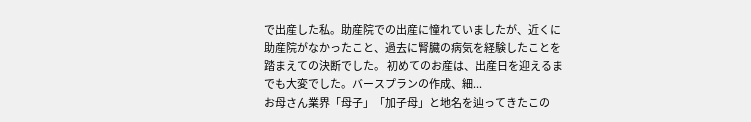で出産した私。助産院での出産に憧れていましたが、近くに助産院がなかったこと、過去に腎臓の病気を経験したことを踏まえての決断でした。 初めてのお産は、出産日を迎えるまでも大変でした。バースプランの作成、細...
お母さん業界「母子」「加子母」と地名を辿ってきたこの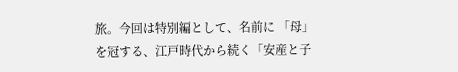旅。今回は特別編として、名前に 「母」を冠する、江戸時代から続く「安産と子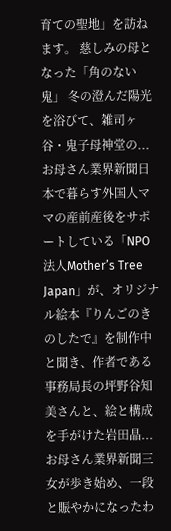育ての聖地」を訪ねます。 慈しみの母となった「角のない鬼」 冬の澄んだ陽光を浴びて、雑司ヶ谷・鬼子母神堂の...
お母さん業界新聞日本で暮らす外国人ママの産前産後をサポートしている「NPO法人Mother’s Tree Japan」が、オリジナル絵本『りんごのきのしたで』を制作中と聞き、作者である事務局長の坪野谷知美さんと、絵と構成を手がけた岩田晶...
お母さん業界新聞三女が歩き始め、一段と賑やかになったわ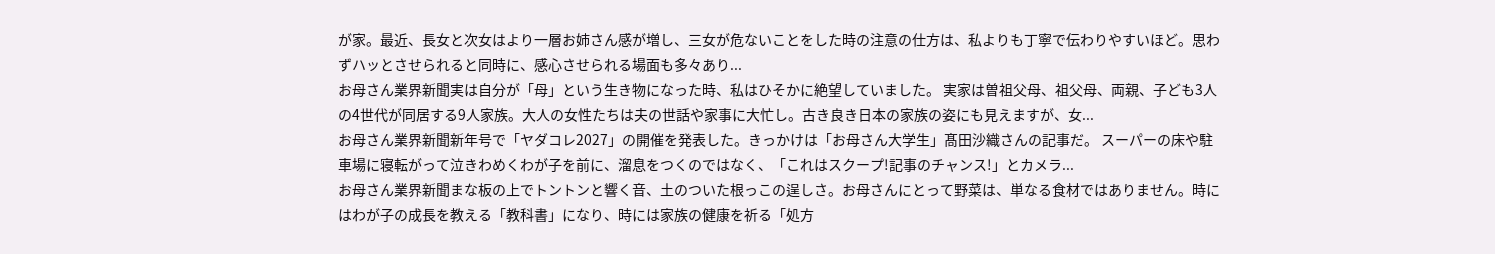が家。最近、長女と次女はより一層お姉さん感が増し、三女が危ないことをした時の注意の仕方は、私よりも丁寧で伝わりやすいほど。思わずハッとさせられると同時に、感心させられる場面も多々あり...
お母さん業界新聞実は自分が「母」という生き物になった時、私はひそかに絶望していました。 実家は曽祖父母、祖父母、両親、子ども3人の4世代が同居する9人家族。大人の女性たちは夫の世話や家事に大忙し。古き良き日本の家族の姿にも見えますが、女...
お母さん業界新聞新年号で「ヤダコレ2027」の開催を発表した。きっかけは「お母さん大学生」髙田沙織さんの記事だ。 スーパーの床や駐車場に寝転がって泣きわめくわが子を前に、溜息をつくのではなく、「これはスクープ!記事のチャンス!」とカメラ...
お母さん業界新聞まな板の上でトントンと響く音、土のついた根っこの逞しさ。お母さんにとって野菜は、単なる食材ではありません。時にはわが子の成長を教える「教科書」になり、時には家族の健康を祈る「処方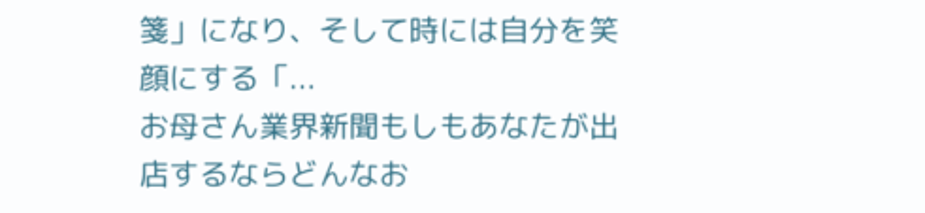箋」になり、そして時には自分を笑顔にする「...
お母さん業界新聞もしもあなたが出店するならどんなお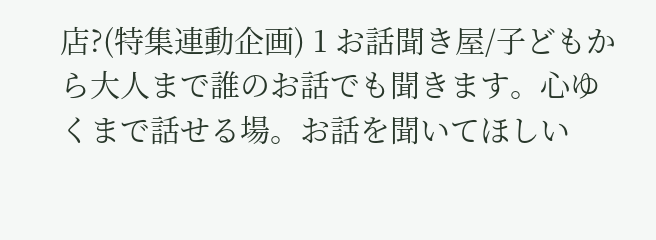店?(特集連動企画) 1 お話聞き屋/子どもから大人まで誰のお話でも聞きます。心ゆくまで話せる場。お話を聞いてほしい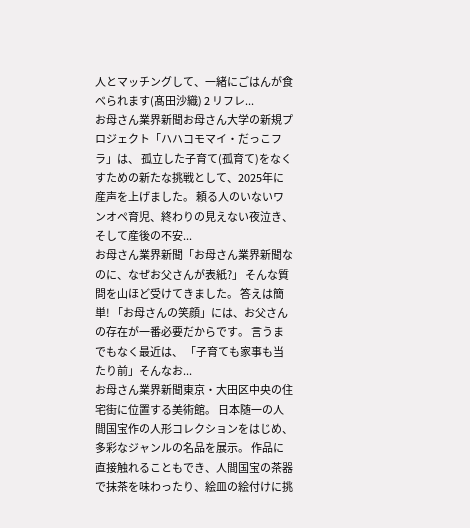人とマッチングして、一緒にごはんが食べられます(髙田沙織) 2 リフレ...
お母さん業界新聞お母さん大学の新規プロジェクト「ハハコモマイ・だっこフラ」は、 孤立した子育て(孤育て)をなくすための新たな挑戦として、2025年に産声を上げました。 頼る人のいないワンオペ育児、終わりの見えない夜泣き、そして産後の不安...
お母さん業界新聞「お母さん業界新聞なのに、なぜお父さんが表紙?」 そんな質問を山ほど受けてきました。 答えは簡単! 「お母さんの笑顔」には、お父さんの存在が一番必要だからです。 言うまでもなく最近は、 「子育ても家事も当たり前」そんなお...
お母さん業界新聞東京・大田区中央の住宅街に位置する美術館。 日本随一の人間国宝作の人形コレクションをはじめ、多彩なジャンルの名品を展示。 作品に直接触れることもでき、人間国宝の茶器で抹茶を味わったり、絵皿の絵付けに挑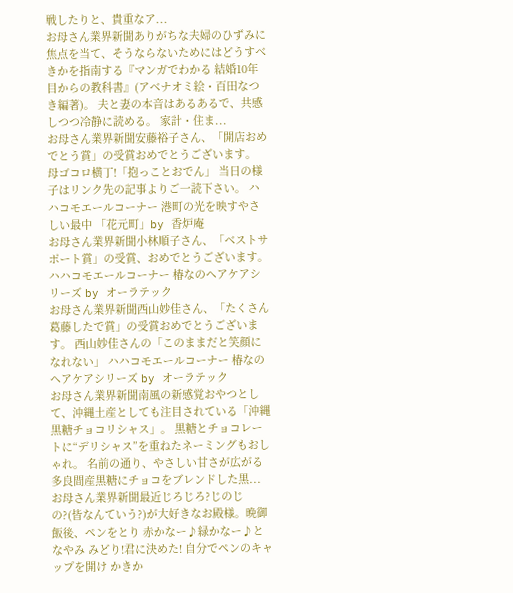戦したりと、貴重なア...
お母さん業界新聞ありがちな夫婦のひずみに焦点を当て、そうならないためにはどうすべきかを指南する『マンガでわかる 結婚10年目からの教科書』(アベナオミ絵・百田なつき編著)。 夫と妻の本音はあるあるで、共感しつつ冷静に読める。 家計・住ま...
お母さん業界新聞安藤裕子さん、「開店おめでとう賞」の受賞おめでとうございます。 母ゴコロ横丁!「抱っことおでん」 当日の様子はリンク先の記事よりご一読下さい。 ハハコモエールコーナー 港町の光を映すやさしい最中 「花元町」by 香炉庵
お母さん業界新聞小林順子さん、「ベストサポート賞」の受賞、おめでとうございます。 ハハコモエールコーナー 椿なのヘアケアシリーズ by オーラテック
お母さん業界新聞西山妙佳さん、「たくさん葛藤したで賞」の受賞おめでとうございます。 西山妙佳さんの「このままだと笑顔になれない」 ハハコモエールコーナー 椿なのヘアケアシリーズ by オーラテック
お母さん業界新聞南風の新感覚おやつとして、沖縄土産としても注目されている「沖縄黒糖チョコリシャス」。 黒糖とチョコレートに“デリシャス”を重ねたネーミングもおしゃれ。 名前の通り、やさしい甘さが広がる多良間産黒糖にチョコをブレンドした黒...
お母さん業界新聞最近じろじろ?じのじの?(皆なんていう?)が大好きなお殿様。晩御飯後、ペンをとり 赤かなー♪緑かなー♪となやみ みどり!君に決めた! 自分でペンのキャップを開け かきか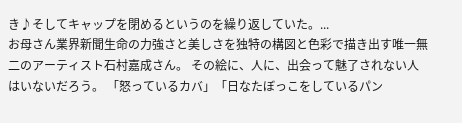き♪そしてキャップを閉めるというのを繰り返していた。...
お母さん業界新聞生命の力強さと美しさを独特の構図と色彩で描き出す唯一無二のアーティスト石村嘉成さん。 その絵に、人に、出会って魅了されない人はいないだろう。 「怒っているカバ」「日なたぼっこをしているパン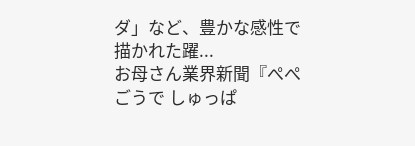ダ」など、豊かな感性で描かれた躍...
お母さん業界新聞『ぺぺごうで しゅっぱ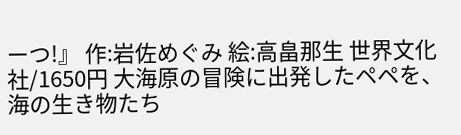ーつ!』 作:岩佐めぐみ 絵:高畠那生 世界文化社/1650円 大海原の冒険に出発したペペを、海の生き物たち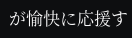が愉快に応援す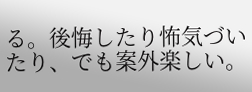る。後悔したり怖気づいたり、でも案外楽しい。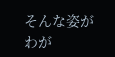そんな姿がわが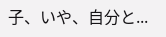子、いや、自分と...